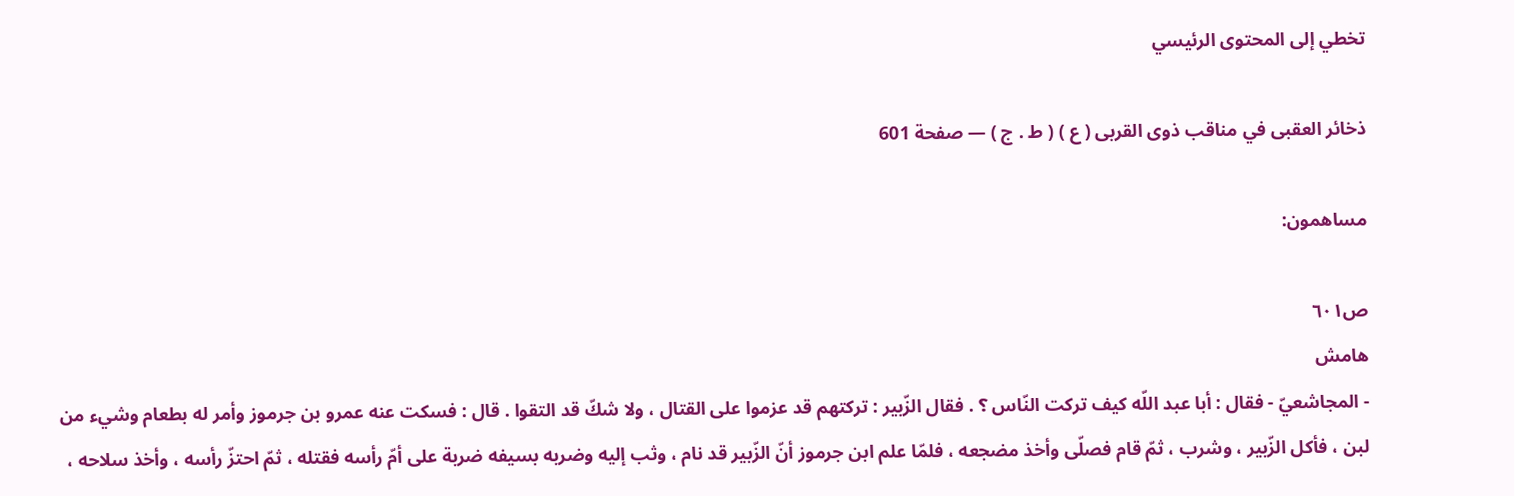تخطي إلى المحتوى الرئيسي

ذخائر العقبى في مناقب ذوى القربى ( ع ) ( ط . ج ) — صفحة 601

مساهمون:

ص٦٠١
هامش
- المجاشعيّ - فقال : أبا عبد اللّه كيف تركت النّاس ؟ . فقال الزّبير : تركتهم قد عزموا على القتال ، ولا شكّ قد التقوا . قال : فسكت عنه عمرو بن جرموز وأمر له بطعام وشيء من لبن ، فأكل الزّبير ، وشرب ، ثمّ قام فصلّى وأخذ مضجعه ، فلمّا علم ابن جرموز أنّ الزّبير قد نام ، وثب إليه وضربه بسيفه ضربة على أمّ رأسه فقتله ، ثمّ احتزّ رأسه ، وأخذ سلاحه ،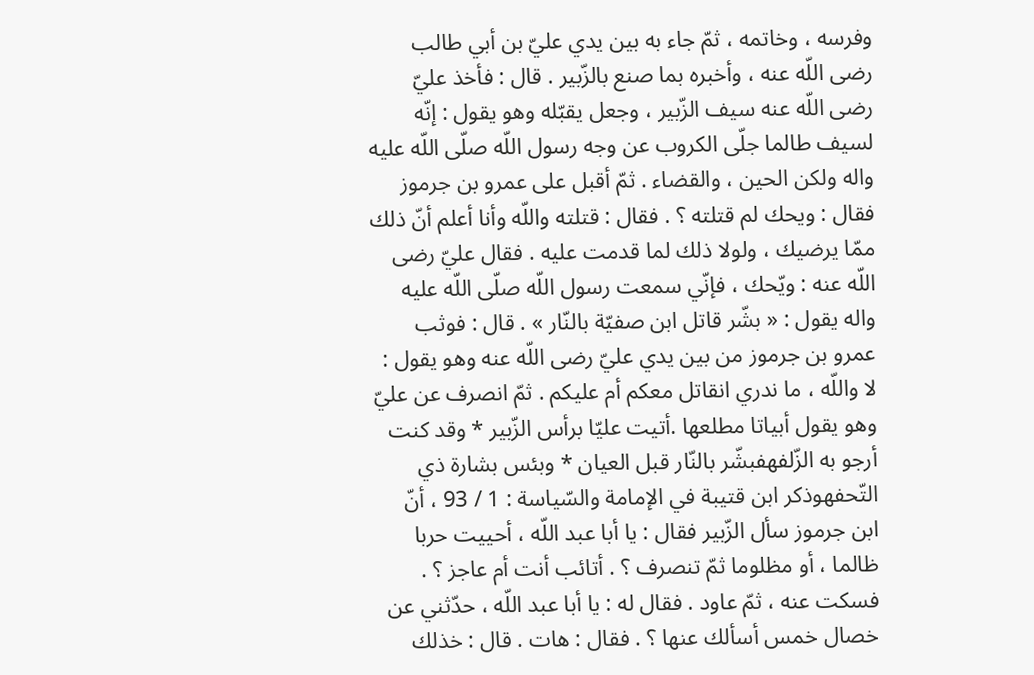وفرسه ، وخاتمه ، ثمّ جاء به بين يدي عليّ بن أبي طالب رضى اللّه عنه ، وأخبره بما صنع بالزّبير . قال : فأخذ عليّ رضى اللّه عنه سيف الزّبير ، وجعل يقبّله وهو يقول : إنّه لسيف طالما جلّى الكروب عن وجه رسول اللّه صلّى اللّه عليه واله ولكن الحين ، والقضاء . ثمّ أقبل على عمرو بن جرموز فقال : ويحك لم قتلته ؟ . فقال : قتلته واللّه وأنا أعلم أنّ ذلك ممّا يرضيك ، ولولا ذلك لما قدمت عليه . فقال عليّ رضى اللّه عنه : ويّحك ، فإنّي سمعت رسول اللّه صلّى اللّه عليه واله يقول : « بشّر قاتل ابن صفيّة بالنّار » . قال : فوثب عمرو بن جرموز من بين يدي عليّ رضى اللّه عنه وهو يقول : لا واللّه ، ما ندري انقاتل معكم أم عليكم . ثمّ انصرف عن عليّ وهو يقول أبياتا مطلعها .أتيت عليّا برأس الزّبير * وقد كنت أرجو به الزّلفهفبشّر بالنّار قبل العيان * وبئس بشارة ذي التّحفهوذكر ابن قتيبة في الإمامة والسّياسة : 1 / 93 ، أنّ ابن جرموز سأل الزّبير فقال : يا أبا عبد اللّه ، أحييت حربا ظالما ، أو مظلوما ثمّ تنصرف ؟ . أتائب أنت أم عاجز ؟ . فسكت عنه ، ثمّ عاود . فقال له : يا أبا عبد اللّه ، حدّثني عن خصال خمس أسألك عنها ؟ . فقال : هات . قال : خذلك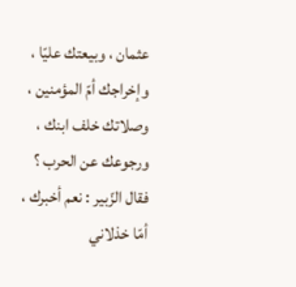عثمان ، وبيعتك عليّا ، وإخراجك أمّ المؤمنين ، وصلاتك خلف ابنك ، ورجوعك عن الحرب ؟ فقال الزّبير : نعم أخبرك ، أمّا خذلاني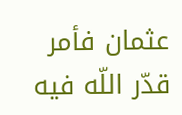عثمان فأمر قدّر اللّه فيه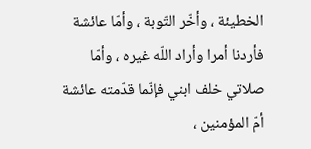الخطيئة ، وأخّر التّوبة ، وأمّا عائشة فأردنا أمرا وأراد اللّه غيره ، وأمّا صلاتي خلف ابني فإنّما قدّمته عائشة أمّ المؤمنين ،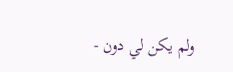ولم يكن لي دون -